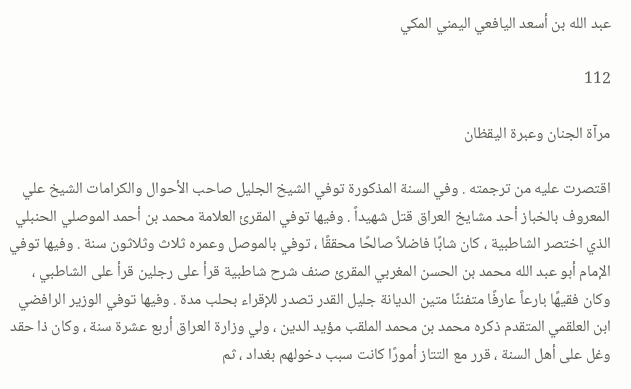عبد الله بن أسعد اليافعي اليمني المكي

112

مرآة الجنان وعبرة اليقظان

اقتصرت عليه من ترجمته . وفي السنة المذكورة توفي الشيخ الجليل صاحب الأحوال والكرامات الشيخ علي المعروف بالخباز أحد مشايخ العراق قتل شهيداً . وفيها توفي المقرئ العلامة محمد بن أحمد الموصلي الحنبلي الذي اختصر الشاطبية ، كان شابًا فاضلاً صالحًا محققًا ، توفي بالموصل وعمره ثلاث وثلاثون سنة . وفيها توفي الإمام أبو عبد الله محمد بن الحسن المغربي المقرئ صنف شرح شاطبية قرأ على رجلين قرأ على الشاطبي ، وكان فقيهًا بارعاً عارفًا متفننًا متين الديانة جليل القدر تصدر للإقراء بحلب مدة . وفيها توفي الوزير الرافضي ابن العلقمي المتقدم ذكره محمد بن محمد الملقب مؤيد الدين ، ولي وزارة العراق أربع عشرة سنة ، وكان ذا حقد وغل على أهل السنة ، قرر مع التتاز أمورًا كانت سبب دخولهم بغداد ، ثم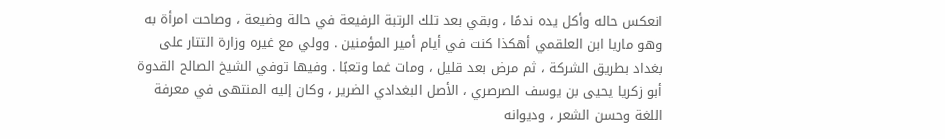انعكس حاله وأكل يده ندمًا ، وبقي بعد تلك الرتبة الرفيعة في حالة وضيعة ، وصاحت امرأة به وهو ماريا ابن العلقمي أهكذا كنت في أيام أمير المؤمنين . وولي مع غيره وزارة التتار على بغداد بطريق الشركة ، ثم مرض بعد قليل ، ومات غما وتعبًا . وفيها توفي الشيخ الصالح القدوة أبو زكريا يحيى بن يوسف الصرصري ، الأصل البغدادي الضرير ، وكان إليه المنتهى في معرفة اللغة وحسن الشعر ، وديوانه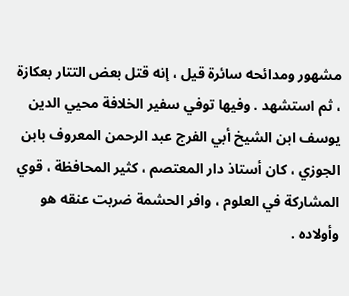مشهور ومدائحه سائرة قيل ، إنه قتل بعض التتار بعكازة ، ثم استشهد . وفيها توفي سفير الخلافة محيي الدين يوسف ابن الشيخ أبي الفرج عبد الرحمن المعروف بابن الجوزي ، كان أستاذ دار المعتصم ، كثير المحافظة ، قوي المشاركة في العلوم ، وافر الحشمة ضربت عنقه هو وأولاده .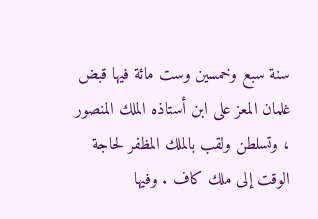سنة سبع وخمسين وست مائة فيها قبض غلمان المعز على ابن أستاذه الملك المنصور ، وتسلطن ولقب بالملك المظفر لحاجة الوقت إلى ملك كاف . وفيها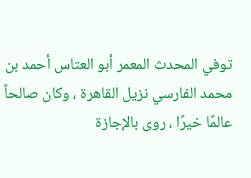توفي المحدث المعمر أبو العتاس أحمد بن محمد الفارسي نزيل القاهرة ، وكان صالحاً عالمًا خيرًا ، روى بالإجازة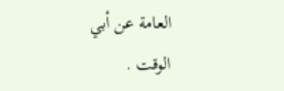العامة عن أبي الوقت .